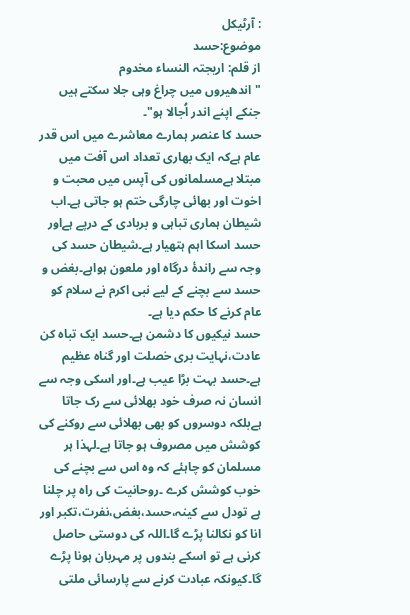: آرٹیکل
موضوع:حسد
از قلم: اریجتہ النساء مخدوم
"اندھیروں میں چراغ وہی جلا سکتے ہیں جنکے اپنے اندر اُجالا ہو"۔
حسد کا عنصر ہمارے معاشرے میں اس قدر عام ہےکہ ایک بھاری تعداد اس آفت میں مبتلا ہےمسلمانوں کی آپس میں محبت و اخوت اور بھائی چارگی ختم ہو جاتی ہے۔اب شیطان ہماری تباہی و بربادی کے درپے ہےاور حسد اسکا اہم ہتھیار ہے۔شیطان حسد کی وجہ سے راندۂ درگاہ اور ملعون ہواہے۔بغض و حسد سے بچنے کے لیے نبی اکرم نے سلام کو عام کرنے کا حکم دیا ہے۔
حسد نیکیوں کا دشمن ہے۔حسد ایک تباہ کن عادت،نہایت بری خصلت اور گناہ عظیم ہے۔حسد بہت بڑا عیب ہے۔اور اسکی وجہ سے انسان نہ صرف خود بھلائی سے رک جاتا ہےبلکہ دوسروں کو بھی بھلائی سے روکنے کی کوشش میں مصروف ہو جاتا ہے۔لہذا ہر مسلمان کو چاہئے کہ وہ اس سے بچنے کی خوب کوشش کرے ۔روحانیت کی راہ پر چلنا ہے تودل سے کینہ،حسد،بغض،نفرت،تکبر اور انا کو نکالنا پڑے گا۔اللہ کی دوستی حاصل کرنی ہے تو اسکے بندوں پر مہربان ہونا پڑے گا۔کیونکہ عبادت کرنے سے پارسائی ملتی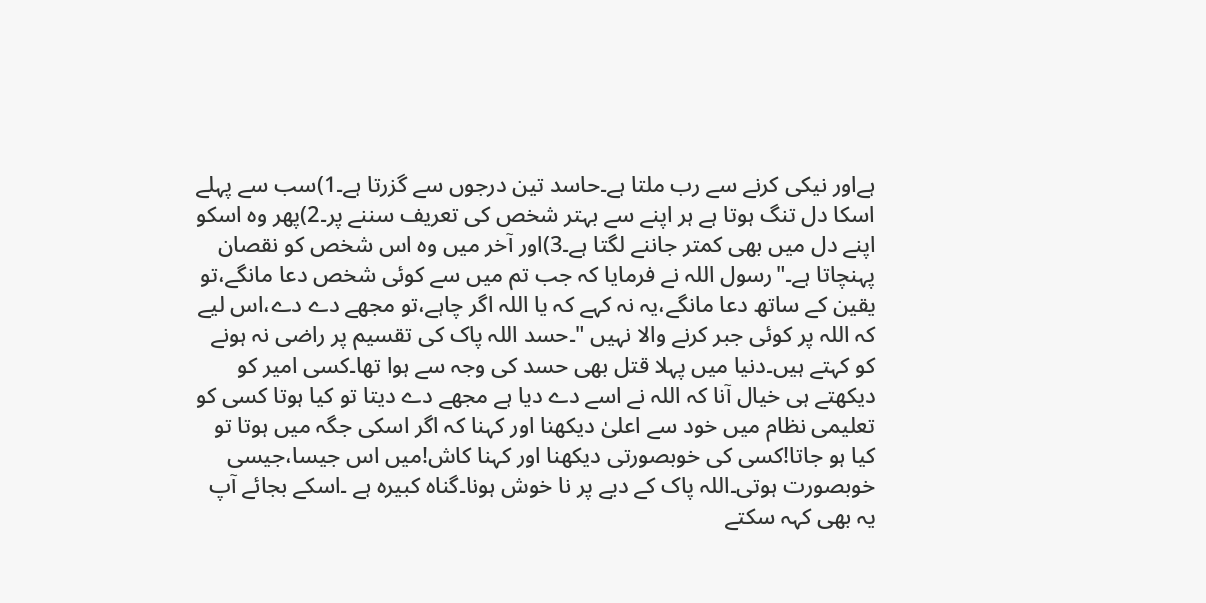ہےاور نیکی کرنے سے رب ملتا ہے۔حاسد تین درجوں سے گزرتا ہے۔1)سب سے پہلے اسکا دل تنگ ہوتا ہے ہر اپنے سے بہتر شخص کی تعریف سننے پر۔2)پھر وہ اسکو اپنے دل میں بھی کمتر جاننے لگتا ہے۔3)اور آخر میں وہ اس شخص کو نقصان پہنچاتا ہے۔"رسول اللہ نے فرمایا کہ جب تم میں سے کوئی شخص دعا مانگے،تو یقین کے ساتھ دعا مانگے،یہ نہ کہے کہ یا اللہ اگر چاہے،تو مجھے دے دے،اس لیے کہ اللہ پر کوئی جبر کرنے والا نہیں "۔حسد اللہ پاک کی تقسیم پر راضی نہ ہونے کو کہتے ہیں۔دنیا میں پہلا قتل بھی حسد کی وجہ سے ہوا تھا۔کسی امیر کو دیکھتے ہی خیال آنا کہ اللہ نے اسے دے دیا ہے مجھے دے دیتا تو کیا ہوتا کسی کو تعلیمی نظام میں خود سے اعلیٰ دیکھنا اور کہنا کہ اگر اسکی جگہ میں ہوتا تو کیا ہو جاتا!کسی کی خوبصورتی دیکھنا اور کہنا کاش!میں اس جیسا،جیسی خوبصورت ہوتی۔اللہ پاک کے دیے پر نا خوش ہونا۔گناہ کبیرہ ہے ۔اسکے بجائے آپ یہ بھی کہہ سکتے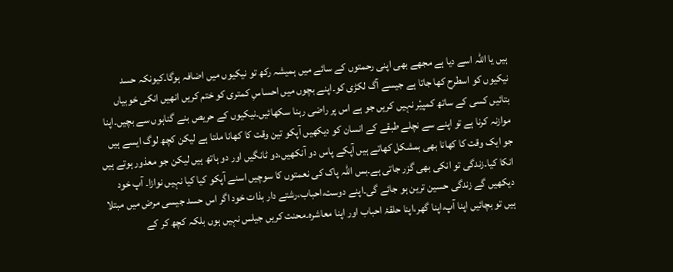ہیں یا اللہ اسے دیا ہے مجھے بھی اپنی رحمتوں کے سائے میں ہمیشہ رکھ تو نیکیوں میں اضافہ ہوگا۔کیونکہ حسد نیکیوں کو اسطرح کھا جاتا ہے جیسے آگ لکڑی کو۔اپنے بچوں میں احساسِ کمتری کو ختم کریں انھیں انکی خوبیاں بتائیں کسی کے ساتھ کمپیٔر نہیں کریں جو ہے اس پر راضی رہنا سکھائیں۔نیکیوں کے حریص بنے گناہوں سے بچیں۔اپنا موازنہ کرنا ہے تو اپنے سے نچلے طبقے کے انسان کو دیکھیں آپکو تین وقت کا کھانا ملتا ہے لیکن کچھ لوگ ایسے ہیں جو ایک وقت کا کھانا بھی بمشکل کھاتے ہیں آپکے پاس دو آنکھیں،دو ٹانگیں اور دو ہاتھ ہیں لیکن جو معذور ہوتے ہیں انکا کیا۔زندگی تو انکی بھی گزر جاتی ہے۔بس اللہ پاک کی نعمتوں کا سوچیں اسنے آپکو کیا کیا نہیں نوازا۔ آپ خود دیکھیں گے زندگی حسین ترین ہو جائے گی۔اپنے دوست،احباب،رشتے دار بذات خود اگر اس حسد جیسی مرض میں مبتلا ہیں تو بچائیں اپنا آپ،اپنا گھر،اپنا حلقۂ احباب اور اپنا معاشرہ۔محنت کریں جیلس نہیں ہوں بلکہ کچھ کر کے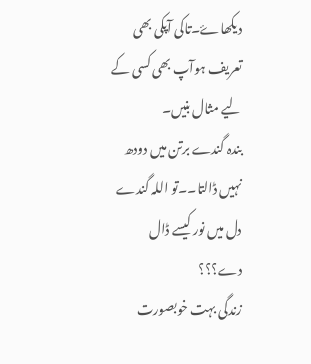دیکھاۓ۔تاکی آپکی بھی تعریف ہوآپ بھی کسی کے لیے مثال بنیں۔
بندہ گندے برتن میں دودھ نہیں ڈالتا۔۔تو اللہ گندے دل میں نور کیسے ڈال دے؟؟؟
زندگی بہت خوبصورت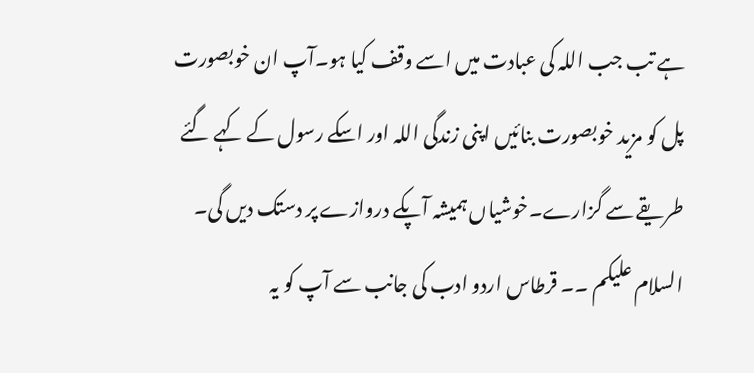ہے تب جب اللہ کی عبادت میں اسے وقف کیا ہو۔آپ ان خوبصورت پل کو مزید خوبصورت بنائیں اپنی زندگی اللہ اور اسکے رسول کے کہے گئے طریقے سے گزارے۔خوشیاں ہمیشہ آپکے دروازے پر دستک دیں گی۔
السلام علیکم ۔۔ قرطاس اردو ادب کی جانب سے آپ کو یہ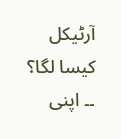آرٹیکل کیسا لگا؟ ۔۔ اپنی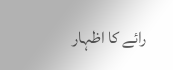رائے کا اظہار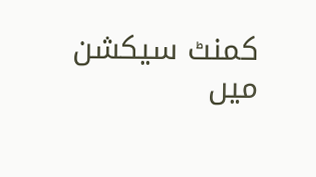کمنٹ سیکشن میں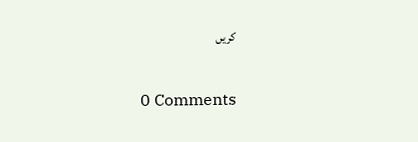کریں

0 Comments